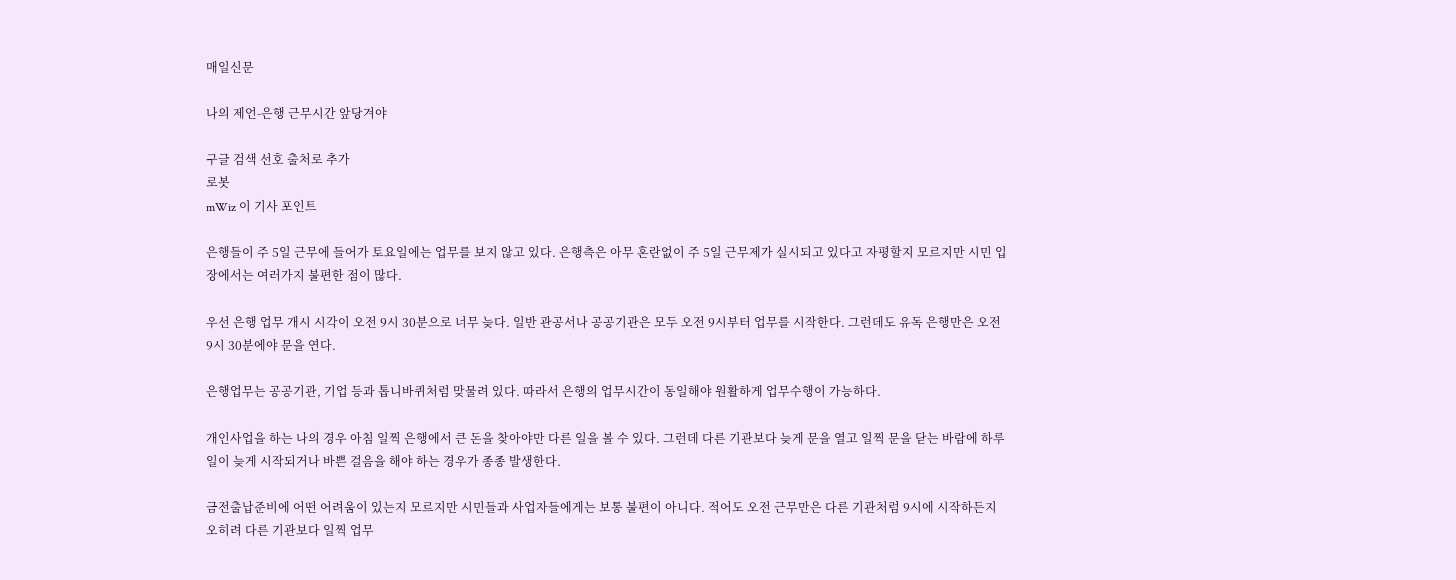매일신문

나의 제언-은행 근무시간 앞당겨야

구글 검색 선호 출처로 추가
로봇
mWiz 이 기사 포인트

은행들이 주 5일 근무에 들어가 토요일에는 업무를 보지 않고 있다. 은행측은 아무 혼란없이 주 5일 근무제가 실시되고 있다고 자평할지 모르지만 시민 입장에서는 여러가지 불편한 점이 많다.

우선 은행 업무 개시 시각이 오전 9시 30분으로 너무 늦다. 일반 관공서나 공공기관은 모두 오전 9시부터 업무를 시작한다. 그런데도 유독 은행만은 오전 9시 30분에야 문을 연다.

은행업무는 공공기관, 기업 등과 톱니바퀴처럼 맞물려 있다. 따라서 은행의 업무시간이 동일해야 원활하게 업무수행이 가능하다.

개인사업을 하는 나의 경우 아침 일찍 은행에서 큰 돈을 찾아야만 다른 일을 볼 수 있다. 그런데 다른 기관보다 늦게 문을 열고 일찍 문을 닫는 바람에 하루 일이 늦게 시작되거나 바쁜 걸음을 해야 하는 경우가 종종 발생한다.

금전출납준비에 어떤 어려움이 있는지 모르지만 시민들과 사업자들에게는 보통 불편이 아니다. 적어도 오전 근무만은 다른 기관처럼 9시에 시작하든지 오히려 다른 기관보다 일찍 업무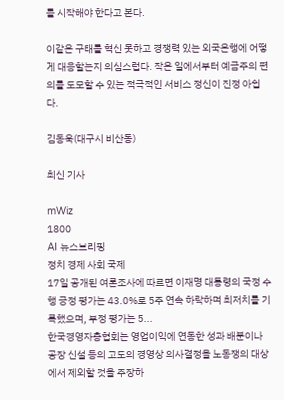를 시작해야 한다고 본다.

이같은 구태를 혁신 못하고 경쟁력 있는 외국은행에 어떻게 대응할는지 의심스럽다. 작은 일에서부터 예금주의 편의를 도모할 수 있는 적극적인 서비스 정신이 진정 아쉽다.

김동욱(대구시 비산동)

최신 기사

mWiz
1800
AI 뉴스브리핑
정치 경제 사회 국제
17일 공개된 여론조사에 따르면 이재명 대통령의 국정 수행 긍정 평가는 43.0%로 5주 연속 하락하며 최저치를 기록했으며, 부정 평가는 5...
한국경영자총협회는 영업이익에 연동한 성과 배분이나 공장 신설 등의 고도의 경영상 의사결정을 노동쟁의 대상에서 제외할 것을 주장하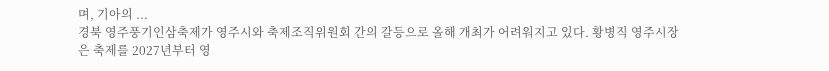며, 기아의 ...
경북 영주풍기인삼축제가 영주시와 축제조직위원회 간의 갈등으로 올해 개최가 어려워지고 있다. 황병직 영주시장은 축제를 2027년부터 영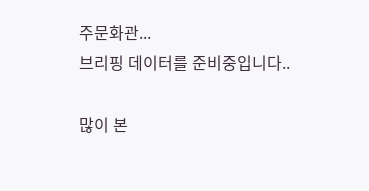주문화관...
브리핑 데이터를 준비중입니다..

많이 본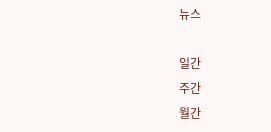뉴스

일간
주간
월간